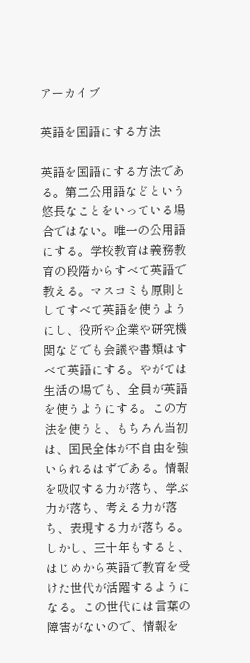アーカイブ

英語を国語にする方法

英語を国語にする方法である。第二公用語などという悠長なことをいっている場合ではない。唯一の公用語にする。学校教育は義務教育の段階からすべて英語で教える。マスコミも原則としてすべて英語を使うようにし、役所や企業や研究機関などでも会議や書類はすべて英語にする。やがては生活の場でも、全員が英語を使うようにする。この方法を使うと、もちろん当初は、国民全体が不自由を強いられるはずである。情報を吸収する力が落ち、学ぶ力が落ち、考える力が落ち、表現する力が落ちる。しかし、三十年もすると、はじめから英語で教育を受けた世代が活躍するようになる。この世代には言葉の障害がないので、情報を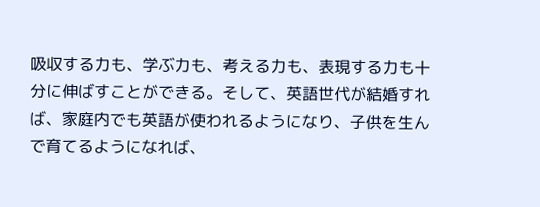吸収する力も、学ぶ力も、考える力も、表現する力も十分に伸ばすことができる。そして、英語世代が結婚すれば、家庭内でも英語が使われるようになり、子供を生んで育てるようになれば、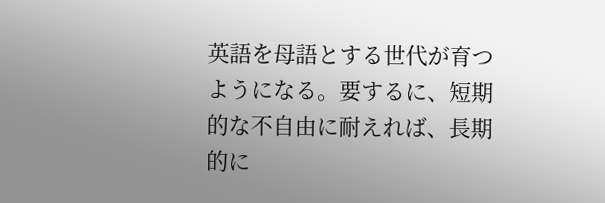英語を母語とする世代が育つようになる。要するに、短期的な不自由に耐えれば、長期的に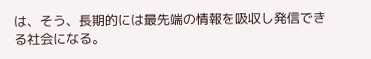は、そう、長期的には最先端の情報を吸収し発信できる社会になる。